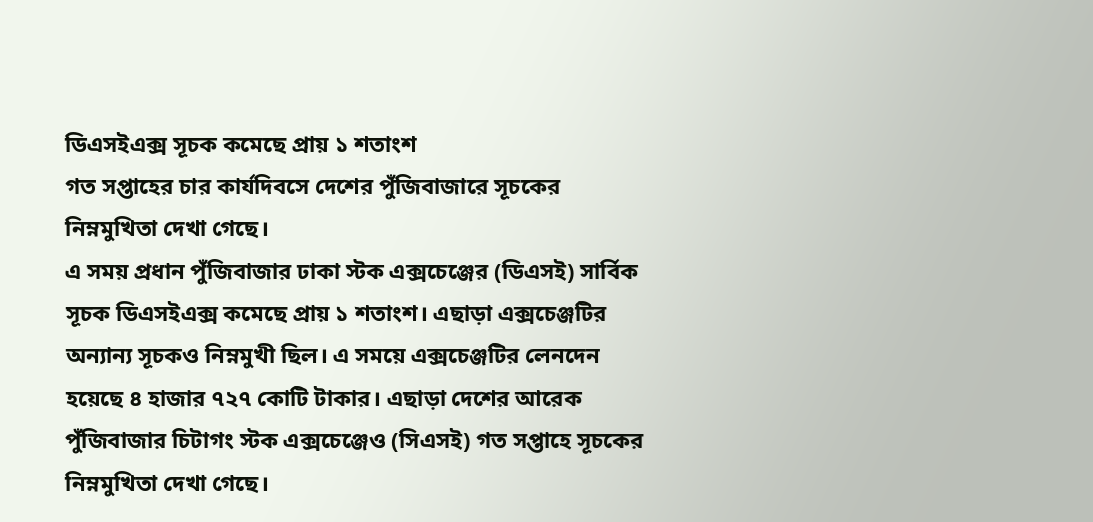ডিএসইএক্স সূচক কমেছে প্রায় ১ শতাংশ
গত সপ্তাহের চার কার্যদিবসে দেশের পুঁজিবাজারে সূচকের নিম্নমুখিতা দেখা গেছে।
এ সময় প্রধান পুঁজিবাজার ঢাকা স্টক এক্সচেঞ্জের (ডিএসই) সার্বিক সূচক ডিএসইএক্স কমেছে প্রায় ১ শতাংশ। এছাড়া এক্সচেঞ্জটির অন্যান্য সূচকও নিম্নমুখী ছিল। এ সময়ে এক্সচেঞ্জটির লেনদেন হয়েছে ৪ হাজার ৭২৭ কোটি টাকার। এছাড়া দেশের আরেক পুঁজিবাজার চিটাগং স্টক এক্সচেঞ্জেও (সিএসই) গত সপ্তাহে সূচকের নিম্নমুখিতা দেখা গেছে।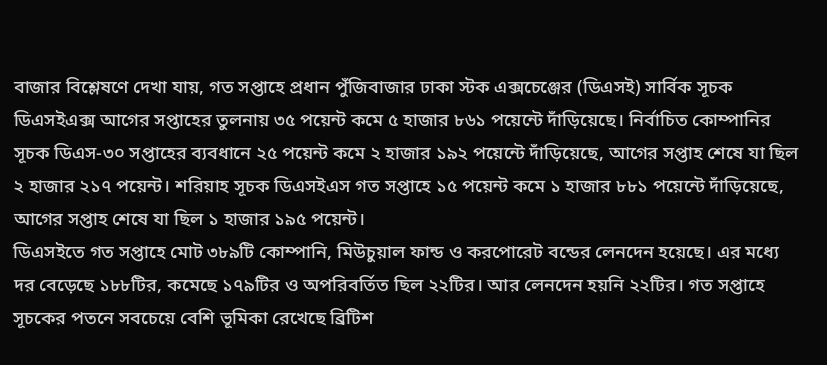বাজার বিশ্লেষণে দেখা যায়, গত সপ্তাহে প্রধান পুঁজিবাজার ঢাকা স্টক এক্সচেঞ্জের (ডিএসই) সার্বিক সূচক ডিএসইএক্স আগের সপ্তাহের তুলনায় ৩৫ পয়েন্ট কমে ৫ হাজার ৮৬১ পয়েন্টে দাঁড়িয়েছে। নির্বাচিত কোম্পানির সূচক ডিএস-৩০ সপ্তাহের ব্যবধানে ২৫ পয়েন্ট কমে ২ হাজার ১৯২ পয়েন্টে দাঁড়িয়েছে, আগের সপ্তাহ শেষে যা ছিল ২ হাজার ২১৭ পয়েন্ট। শরিয়াহ সূচক ডিএসইএস গত সপ্তাহে ১৫ পয়েন্ট কমে ১ হাজার ৮৮১ পয়েন্টে দাঁড়িয়েছে, আগের সপ্তাহ শেষে যা ছিল ১ হাজার ১৯৫ পয়েন্ট।
ডিএসইতে গত সপ্তাহে মোট ৩৮৯টি কোম্পানি, মিউচুয়াল ফান্ড ও করপোরেট বন্ডের লেনদেন হয়েছে। এর মধ্যে দর বেড়েছে ১৮৮টির, কমেছে ১৭৯টির ও অপরিবর্তিত ছিল ২২টির। আর লেনদেন হয়নি ২২টির। গত সপ্তাহে সূচকের পতনে সবচেয়ে বেশি ভূমিকা রেখেছে ব্রিটিশ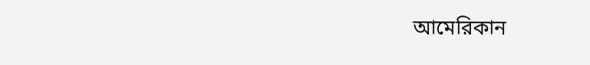আমেরিকান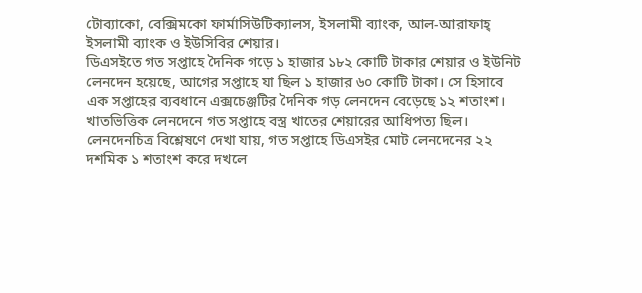টোব্যাকো, বেক্সিমকো ফার্মাসিউটিক্যালস, ইসলামী ব্যাংক, আল-আরাফাহ্ ইসলামী ব্যাংক ও ইউসিবির শেয়ার।
ডিএসইতে গত সপ্তাহে দৈনিক গড়ে ১ হাজার ১৮২ কোটি টাকার শেয়ার ও ইউনিট লেনদেন হয়েছে, আগের সপ্তাহে যা ছিল ১ হাজার ৬০ কোটি টাকা। সে হিসাবে এক সপ্তাহের ব্যবধানে এক্সচেঞ্জটির দৈনিক গড় লেনদেন বেড়েছে ১২ শতাংশ।
খাতভিত্তিক লেনদেনে গত সপ্তাহে বস্ত্র খাতের শেয়ারের আধিপত্য ছিল। লেনদেনচিত্র বিশ্লেষণে দেখা যায়, গত সপ্তাহে ডিএসইর মোট লেনদেনের ২২ দশমিক ১ শতাংশ করে দখলে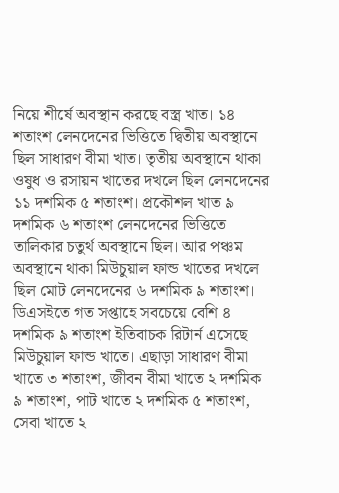নিয়ে শীর্ষে অবস্থান করছে বস্ত্র খাত। ১৪ শতাংশ লেনদেনের ভিত্তিতে দ্বিতীয় অবস্থানে ছিল সাধারণ বীমা খাত। তৃতীয় অবস্থানে থাকা ওষুধ ও রসায়ন খাতের দখলে ছিল লেনদেনের ১১ দশমিক ৫ শতাংশ। প্রকৌশল খাত ৯ দশমিক ৬ শতাংশ লেনদেনের ভিত্তিতে তালিকার চতুর্থ অবস্থানে ছিল। আর পঞ্চম অবস্থানে থাকা মিউচুয়াল ফান্ড খাতের দখলে ছিল মোট লেনদেনের ৬ দশমিক ৯ শতাংশ।
ডিএসইতে গত সপ্তাহে সবচেয়ে বেশি ৪ দশমিক ৯ শতাংশ ইতিবাচক রিটার্ন এসেছে মিউচুয়াল ফান্ড খাতে। এছাড়া সাধারণ বীমা খাতে ৩ শতাংশ, জীবন বীমা খাতে ২ দশমিক ৯ শতাংশ, পাট খাতে ২ দশমিক ৫ শতাংশ, সেবা খাতে ২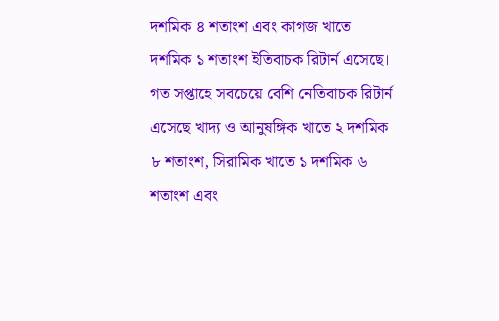দশমিক ৪ শতাংশ এবং কাগজ খাতে দশমিক ১ শতাংশ ইতিবাচক রিটার্ন এসেছে। গত সপ্তাহে সবচেয়ে বেশি নেতিবাচক রিটার্ন এসেছে খাদ্য ও আনুষঙ্গিক খাতে ২ দশমিক ৮ শতাংশ, সিরামিক খাতে ১ দশমিক ৬ শতাংশ এবং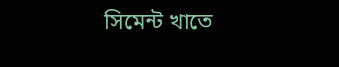সিমেন্ট খাতে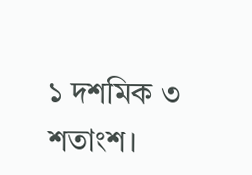১ দশমিক ৩ শতাংশ।